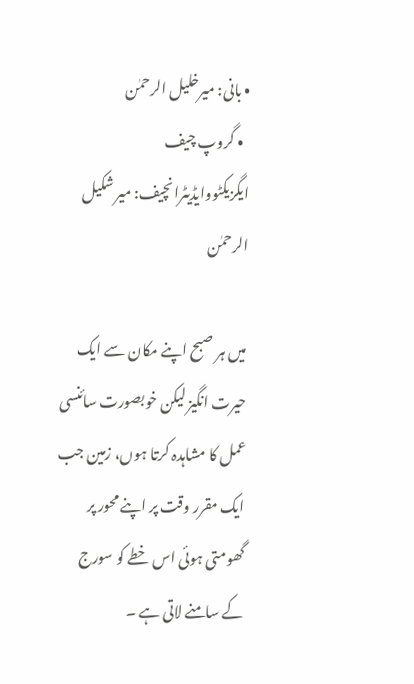• بانی: میرخلیل الرحمٰن
  • گروپ چیف ایگزیکٹووایڈیٹرانچیف: میر شکیل الرحمٰن

میں ہر صبح اپنے مکان سے ایک حیرت انگیز لیکن خوبصورت سائنسی عمل کا مشاہدہ کرتا ہوں، زمین جب ایک مقرر وقت پر اپنے محور پر گھومتی ہوئی اس خطے کو سورج کے سامنے لاتی ہے ۔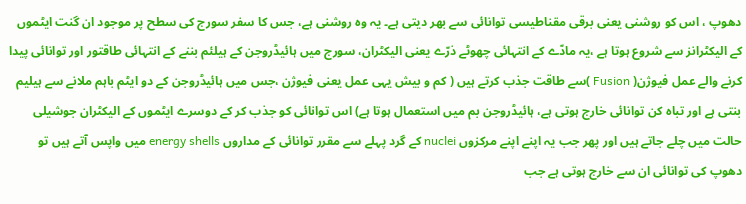دھوپ ، اس کو روشنی یعنی برقی مقناطیسی توانائی سے بھر دیتی ہے۔ یہ وہ روشنی ہے، جس کا سفر سورج کی سطح پر موجود ان گنت ایٹموں کے الیکٹرانز سے شروع ہوتا ہے ،یہ مادّے کے انتہائی چھوٹے ذرّے یعنی الیکٹران، سورج میں ہائیڈروجن کے ہیلئم بننے کے انتہائی طاقتور اور توانائی پیدا کرنے والے عمل فیوژن( Fusion )سے طاقت جذب کرتے ہیں ( کم و بیش یہی عمل یعنی فیوژن ،جس میں ہائیڈروجن کے دو ایٹم باہم ملانے سے ہیلیم بنتی ہے اور تباہ کن توانائی خارج ہوتی ہے، ہائیڈروجن بم میں استعمال ہوتا ہے) اس توانائی کو جذب کر کے دوسرے ایٹموں کے الیکٹران جوشیلی حالت میں چلے جاتے ہیں اور پھر جب یہ اپنے اپنے مرکزوں nuclei کے گرد پہلے سے مقرر توانائی کے مداروں energy shells میں واپس آتے ہیں تو دھوپ کی توانائی ان سے خارج ہوتی ہے جب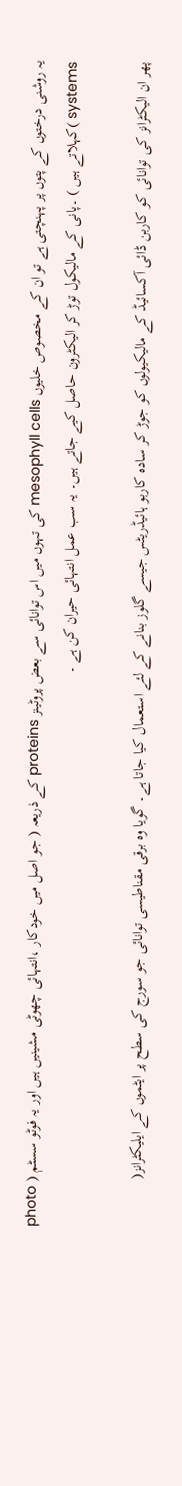یہ روشنی درختوں کے پتوں پر پہنچتی ہے تو ان کے مخصوص خلیوں mesophyll cells کی تہوں میں اس توانائی سے بعض پروٹینز proteins کے ذریعہ ( جو اصل میں خودکار ،انتہائی چھوٹی مشینیں ہیں اور یہ فوٹو سسٹم ( photo systems )کہلاتے ہیں ) ۔پانی کے مالیکول توڑ کر الیکٹرون حاصل کیے جاتے ہیں۔ یہ سب عمل انتہائی حیران کن ہے ۔

پھر ان الیکٹرانز کی توانائی کو کاربن ڈائی آکسائیڈ کے مالیکیولوں کو جوڑ کر سادہ کاربو ہائیڈریٹس جیسے گلوز بنانے کے لئے استعمال کیا جاتا ہے۔ گویا وہ برقی مقناطیسی توانائی جو سورج کی سطح پر ایٹموں کے ایلیکٹرانز(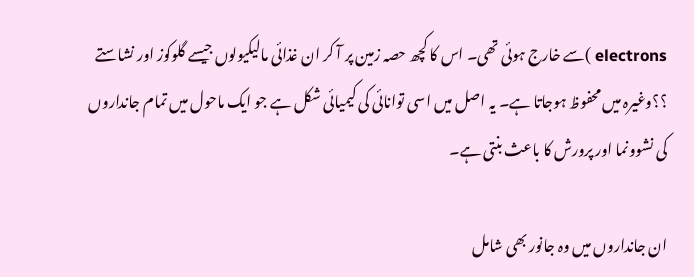electrons )سے خارج ہوئی تھی۔ اس کا کچھ حصہ زمین پر آ کر ان غذائی مالیکیولوں جیسے گلوکوز اور نشاستے ؟؟وغیرہ میں محفوظ ہوجاتا ہے۔ یہ اصل میں اسی توانائی کی کیمیائی شکل ہے جو ایک ماحول میں تمام جانداروں کی نشوونما اور پرورش کا باعث بنتی ہے۔

ان جانداروں میں وہ جانور بھی شامل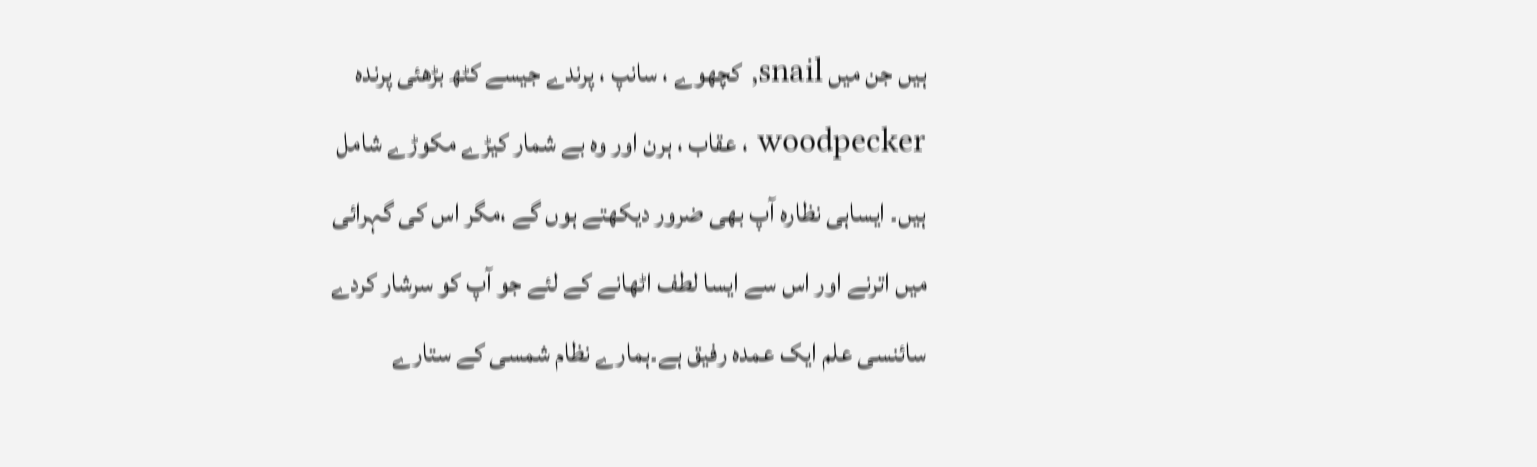ہیں جن میں snail, کچھوے ، سانپ ، پرندے جیسے کٹھ بڑھئی پرندہ woodpecker ، عقاب ، ہرن اور وہ بے شمار کیڑے مکوڑے شامل ہیں۔ ایساہی نظارہ آپ بھی ضرور دیکھتے ہوں گے ،مگر اس کی گہرائی میں اترنے اور اس سے ایسا لطف اٹھانے کے لئے جو آپ کو سرشار کردے سائنسی علم ایک عمدہ رفیق ہے۔ہمارے نظام شمسی کے ستارے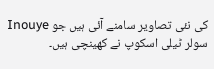کی نئی تصاویر سامنے آئی ہیں جو Inouye سولر ٹیلی اسکوپ نے کھینچی ہیں۔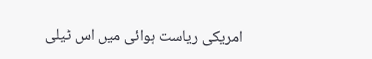امریکی ریاست ہوائی میں اس ٹیلی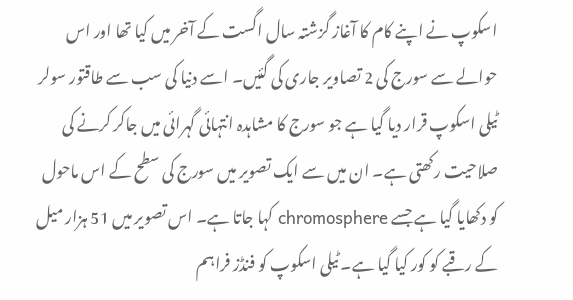اسکوپ نے اپنے کام کا آغاز گزشتہ سال اگست کے آخر میں کیا تھا اور اس حوالے سے سورج کی 2 تصاویر جاری کی گئیں۔ اسے دنیا کی سب سے طاقتور سولر ٹیلی اسکوپ قرار دیا گیا ہے جو سورج کا مشاہدہ انتہائی گہرائی میں جاکر کرنے کی صلاحیت رکھتی ہے۔ ان میں سے ایک تصویر میں سورج کی سطح کے اس ماحول کو دکھایا گیا ہے جسے chromosphere کہا جاتا ہے۔ اس تصویر میں 51 ہزار میل کے رقبے کو کور کیا گیا ہے۔ ٹیلی اسکوپ کو فنڈز فراہم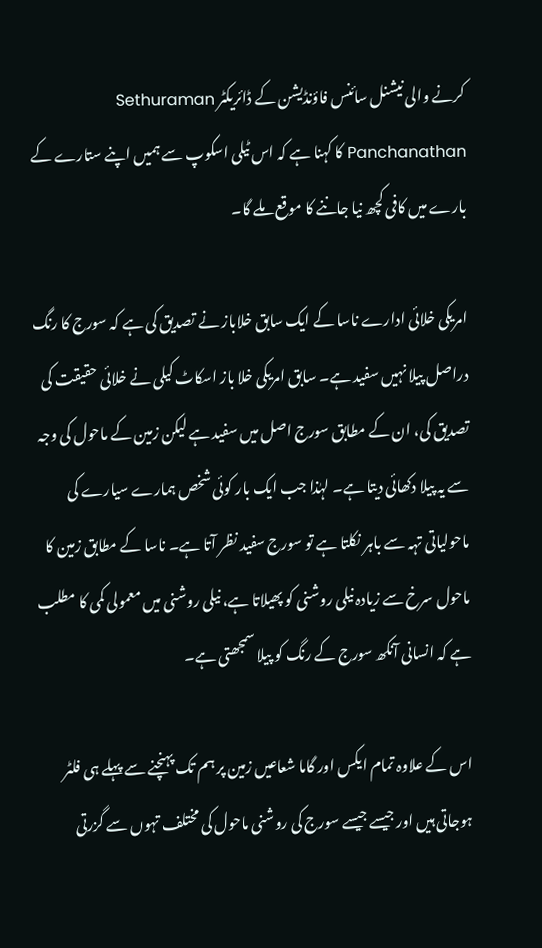کرنے والی نیشنل سائنس فاؤنڈیشن کے ڈائریکٹر Sethuraman Panchanathan کا کہنا ہے کہ اس ٹیلی اسکوپ سے ہمیں اپنے ستارے کے بارے میں کافی کچھ نیا جاننے کا موقع ملے گا۔

امریکی خلائی ادارے ناسا کے ایک سابق خلاباز نے تصدیق کی ہے کہ سورج کا رنگ دراصل پیلا نہیں سفید ہے۔ سابق امریکی خلا باز اسکاٹ کیلی نے خلائی حقیقت کی تصدیق کی، ان کے مطابق سورج اصل میں سفید ہے لیکن زمین کے ماحول کی وجہ سے یہ پیلا دکھائی دیتا ہے۔ لہٰذا جب ایک بار کوئی شخص ہمارے سیارے کی ماحولیاتی تہہ سے باہر نکلتا ہے تو سورج سفید نظر آتا ہے۔ ناسا کے مطابق زمین کا ماحول سرخ سے زیادہ نیلی روشنی کو پھیلاتا ہے، نیلی روشنی میں معمولی کمی کا مطلب ہے کہ انسانی آنکھ سورج کے رنگ کو پیلا سمجھتی ہے۔

اس کے علاوہ تمام ایکس اور گاما شعاعیں زمین پر ہم تک پہنچنے سے پہلے ہی فلٹر ہوجاتی ہیں اور جیسے جیسے سورج کی روشنی ماحول کی مختلف تہوں سے گزرتی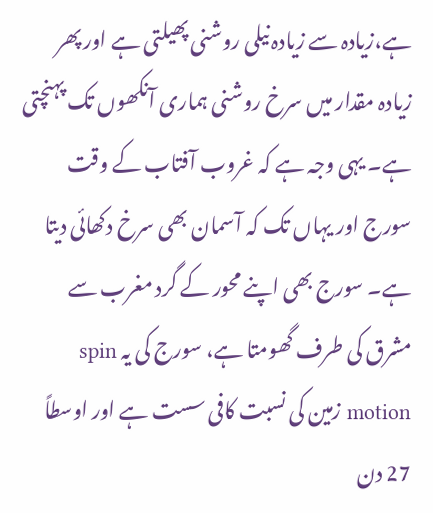ہے،زیادہ سے زیادہ نیلی روشنی پھیلتی ہے اور پھر زیادہ مقدار میں سرخ روشنی ہماری آنکھوں تک پہنچتی ہے۔ یہی وجہ ہے کہ غروب آفتاب کے وقت سورج اور یہاں تک کہ آسمان بھی سرخ دکھائی دیتا ہے۔ سورج بھی اپنے محور کے گرد مغرب سے مشرق کی طرف گھومتا ہے، سورج کی یہ spin motion زمین کی نسبت کافی سست ہے اور اوسطاً 27 دن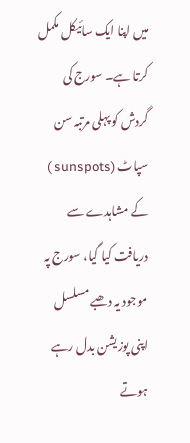میں اپنا ایک سائیکل مکمل کرتا ہے۔ سورج کی گردش کو پہلی مرتبہ سن سپاٹ (sunspots ) کے مشاہدے سے دریافت کیا گیا، سورج پہ موجود یہ دھبے مسلسل اپنی پوزیشن بدل رہے ہوتے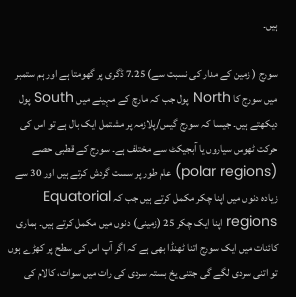ہیں۔

سورج ( زمین کے مدار کی نسبت سے) 7.25 ڈگری پر گھومتا ہے اور ہم ستمبر میں سورج کا North پول جب کہ مارچ کے مہینے میں South پول دیکھتے ہیں۔ جیسا کہ سورج گیس/پلازمہ پر مشتمل ایک بال ہے تو اس کی حرکت ٹھوس سیاروں یا آبجیکٹ سے مختلف ہے۔ سورج کے قطبی حصے (polar regions) عام طور پر سست گردش کرتے ہیں اور 30 سے زیادہ دنوں میں اپنا چکر مکمل کرتے ہیں جب کہ Equatorial regions اپنا ایک چکر 25 (زمینی) دنوں میں مکمل کرتے ہیں۔ ہماری کائنات میں ایک سورج اتنا ٹھنڈا بھی ہے کہ اگر آپ اس کی سطح پر کھڑے ہوں تو اتنی سردی لگے گی جتنی یخ بستہ سردی کی رات میں سوات، کالام کی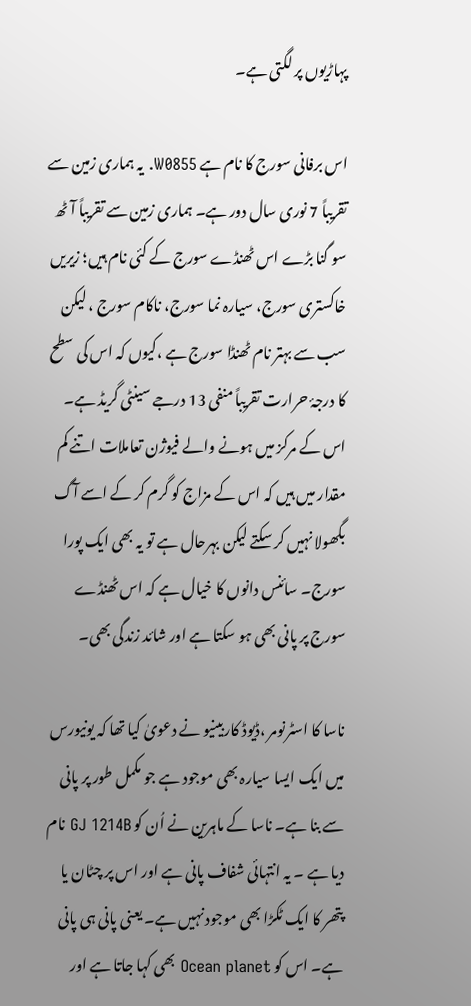پہاڑیوں پر لگتی ہے۔

اس برفانی سورج کا نام ہے W0855. یہ ہماری زمین سے تقریباً 7 نوری سال دور ہے۔ ہماری زمین سے تقریباً آٹھ سو گنا بڑے اس ٹھنڈے سورج کے کئی نام ہیں؛ زیریں خاکستری سورج، سیارہ نما سورج، ناکام سورج ، لیکن سب سے بہتر نام ٹھنڈا سورج ہے ،کیوں کہ اس کی سطح کا درجۂ حرارت تقریباً منفی 13 درجے سینٹی گریڈ ہے۔ اس کے مرکز میں ہونے والے فیوژن تعاملات اتنے کم مقدار میں ہیں کہ اس کے مزاج کو گرم کر کے اسے آگ بگھولا نہیں کر سکتے لیکن بہرحال ہے تو یہ بھی ایک پورا سورج۔ سائنس دانوں کا خیال ہے کہ اس ٹھنڈے سورج پر پانی بھی ہو سکتا ہے اور شائد زندگی بھی۔

ناسا کا اسٹرنومر ،ڈیوڈ کاربینیو نے دعویٰ کیا تھا کہ یونیورس میں ایک ایسا سیارہ بھی موجود ہے جو مکمل طور پر پانی سے بنا ہے۔ ناسا کے ماہرین نے اُن کو GJ 1214B نام دیا ہے ۔ یہ انتہائی شفاف پانی ہے اور اس پر چٹان یا پتھر کا ایک ٹکڑا بھی موجود نہیں ہے۔ یعنی پانی ہی پانی ہے۔ اس کو Ocean planet بھی کہا جاتا ہے اور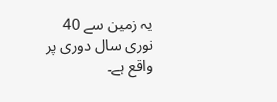یہ زمین سے 40 نوری سال دوری پر واقع ہے۔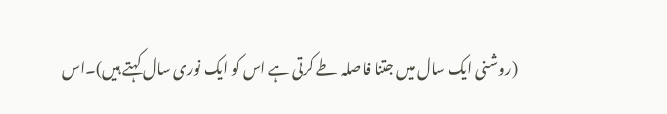(روشنی ایک سال میں جتنا فاصلہ طے کرتی ہے اس کو ایک نوری سال کہتے ہیں)۔اس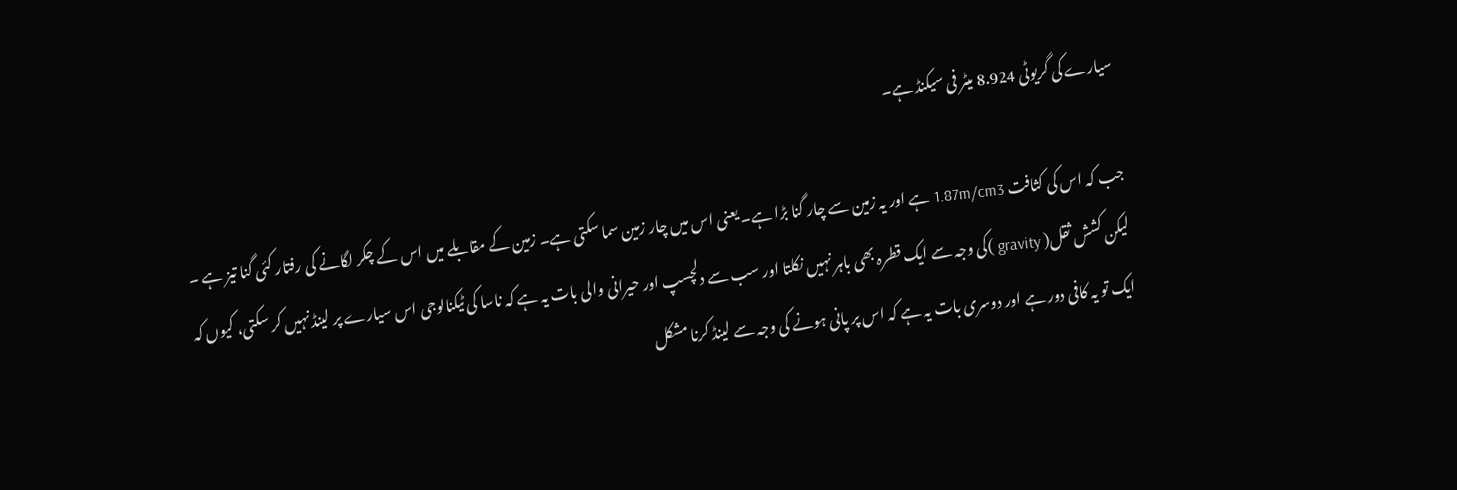سیارے کی گریوٹی 8.924 میٹر فی سیکنڈ ہے۔

جب کہ اس کی کثافت 1.87m/cm3 ہے اور یہ زمین سے چار گنا بڑا ہے۔ یعنی اس میں چار زمین سما سکتی ہے۔ زمین کے مقابلے میں اس کے چکر لگانے کی رفتار کئی گنا تیز ہے ۔ لیکن کشش ثقل( gravity )کی وجہ سے ایک قطرہ بھی باہر نہیں نکلتا اور سب سے دلچسپ اور حیرانی والی بات یہ ہے کہ ناسا کی ٹیکنالوجی اس سیارے پر لینڈ نہیں کر سکتی، کیوں کہ ایک تو یہ کافی دور ہے اور دوسری بات یہ ہے کہ اس پر پانی ہونے کی وجہ سے لینڈ کرنا مشکل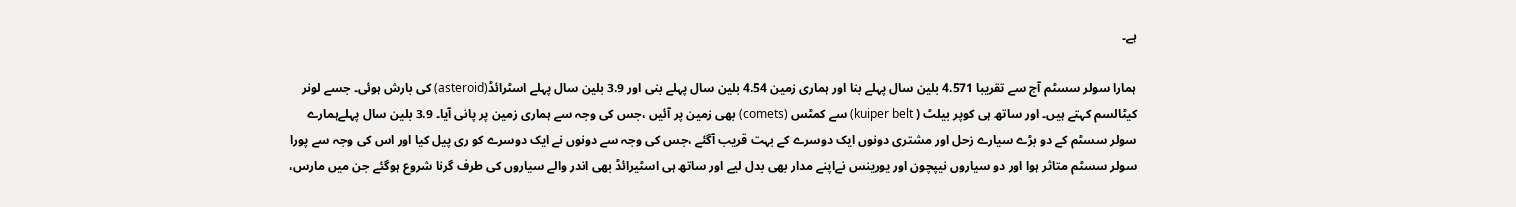ہے۔

ہمارا سولر سسٹم آج سے تقریبا 4.571 بلین سال پہلے بنا اور ہماری زمین 4.54 بلین سال پہلے بنی اور 3.9 بلین سال پہلے اسٹرائڈ(asteroid) کی بارش ہوئی۔ جسے لونر کیٹالسم کہتے ہیں۔ اور ساتھ ہی کوپر بیلٹ ( kuiper belt) سے کمٹس (comets) بھی زمین پر آئیں ،جس کی وجہ سے ہماری زمین پر پانی آیا۔ 3.9 بلین سال پہلےہمارے سولر سسٹم کے دو بڑے سیارے زحل اور مشتری دونوں ایک دوسرے کے بہت قریب آگئے ،جس کی وجہ سے دونوں نے ایک دوسرے کو ری پیل کیا اور اس کی وجہ سے پورا سولر سسٹم متاثر ہوا اور دو سیاروں نیپچون اور یورینس نےاپنے مدار بھی بدل لیے اور ساتھ ہی اسٹیرائڈ بھی اندر والے سیاروں کی طرف گرنا شروع ہوگئے جن میں مارس،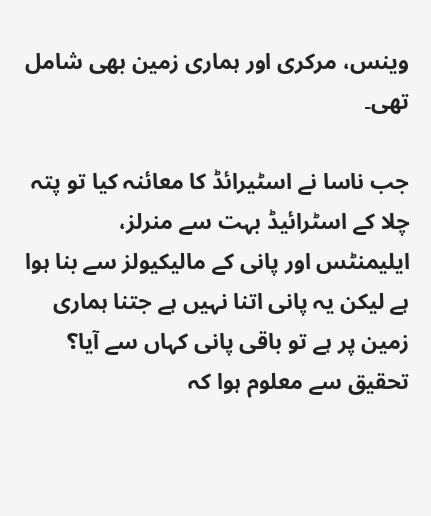وینس، مرکری اور ہماری زمین بھی شامل تھی۔

جب ناسا نے اسٹیرائڈ کا معائنہ کیا تو پتہ چلا کے اسٹرائیڈ بہت سے منرلز، ایلیمنٹس اور پانی کے مالیکیولز سے بنا ہوا ہے لیکن یہ پانی اتنا نہیں ہے جتنا ہماری زمین پر ہے تو باقی پانی کہاں سے آیا؟ تحقیق سے معلوم ہوا کہ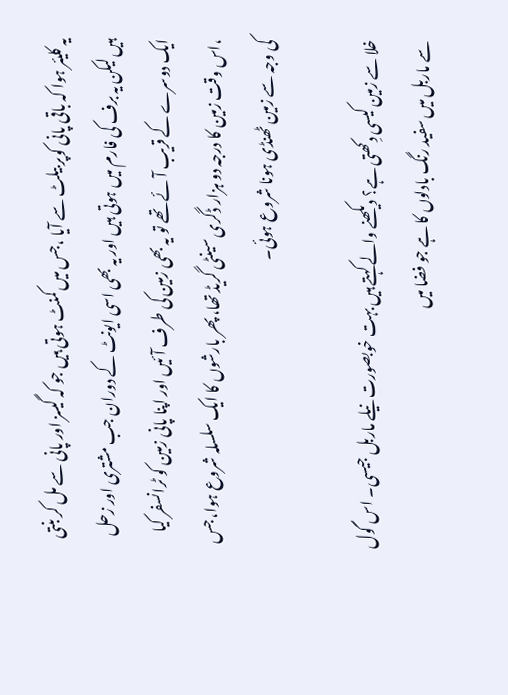یہ کلیئر ہوا کہ باقی پانی کوپر بیلٹ سے آیا ،جس میں کمنٹ ہوتی ہیں جو کہ گیسز اور پانی سے مل کر بنتی ہیں لیکن یہ برف کی فارم میں ہوتی ہیں اور یہ بھی اسی ایونٹ کے دوران جب مشتری اور زحل ایک دوسرے کے قریب آئے تھے تو یہ بھی زمین کی طرف آئیں اور اپنا پانی زمین کو ٹرانسفر کیا ،اس وقت زمین کا درجہ دو ہزار ڈگری سینٹی گریڈ تھا، پھر بارشوں کا ایک سلسلہ شروع ہوا، جس کی وجہ سے زمین ٹھنڈی ہونا شروع ہوئی۔

خلا سے زمین کیسی دِکھتی ہے؟ دیکھنے والے کہتے ہیں بہت خوبصورت نیلے ماربل جیسی۔ اس گول سے ماربل میں سفید رنگ بادلوں کا ہے جو فضا میں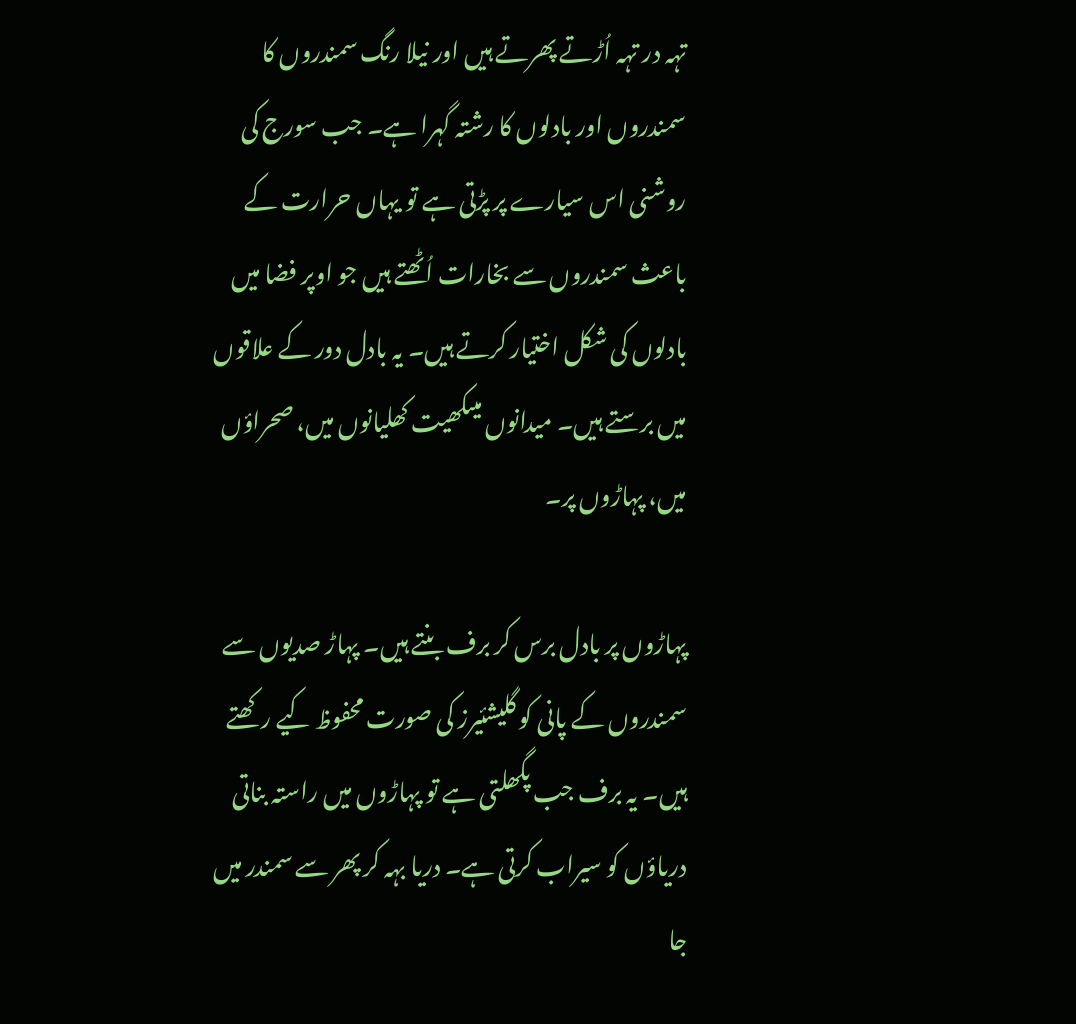تہہ در تہہ اُڑتے پھرتے ہیں اور نیلا رنگ سمندروں کا سمندروں اور بادلوں کا رشتہ گہرا ہے۔ جب سورج کی روشنی اس سیارے پر پڑتی ہے تو یہاں حرارت کے باعث سمندروں سے بخارات اُٹھتے ہیں جو اوپر فضا میں بادلوں کی شکل اختیار کرتے ہیں۔ یہ بادل دور کے علاقوں میں برستے ہیں۔ میدانوں میںکھیت کھلیانوں میں، صحراؤں میں، پہاڑوں پر۔

پہاڑوں پر بادل برس کر برف بنتے ہیں۔ پہاڑ صدیوں سے سمندروں کے پانی کو گلیشئیرز کی صورت محفوظ کیے رکھتے ہیں۔ یہ برف جب پگھلتی ہے تو پہاڑوں میں راستہ بناتی دریاؤں کو سیراب کرتی ہے۔ دریا بہہ کر پھر سے سمندر میں جا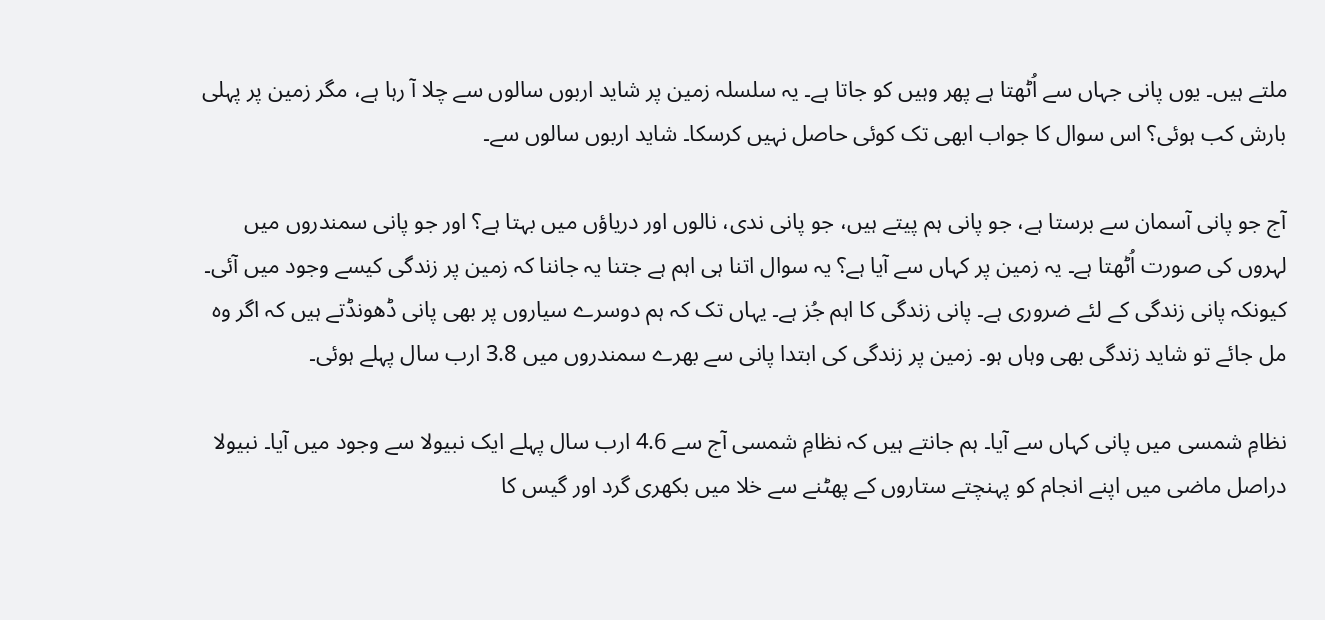ملتے ہیں۔ یوں پانی جہاں سے اُٹھتا ہے پھر وہیں کو جاتا ہے۔ یہ سلسلہ زمین پر شاید اربوں سالوں سے چلا آ رہا ہے، مگر زمین پر پہلی بارش کب ہوئی؟ اس سوال کا جواب ابھی تک کوئی حاصل نہیں کرسکا۔ شاید اربوں سالوں سے۔

آج جو پانی آسمان سے برستا ہے، جو پانی ہم پیتے ہیں، جو پانی ندی، نالوں اور دریاؤں میں بہتا ہے؟ اور جو پانی سمندروں میں لہروں کی صورت اُٹھتا ہے۔ یہ زمین پر کہاں سے آیا ہے؟ یہ سوال اتنا ہی اہم ہے جتنا یہ جاننا کہ زمین پر زندگی کیسے وجود میں آئی۔ کیونکہ پانی زندگی کے لئے ضروری ہے۔ پانی زندگی کا اہم جُز ہے۔ یہاں تک کہ ہم دوسرے سیاروں پر بھی پانی ڈھونڈتے ہیں کہ اگر وہ مل جائے تو شاید زندگی بھی وہاں ہو۔ زمین پر زندگی کی ابتدا پانی سے بھرے سمندروں میں 3.8 ارب سال پہلے ہوئی۔

نظامِ شمسی میں پانی کہاں سے آیا۔ ہم جانتے ہیں کہ نظامِ شمسی آج سے 4.6 ارب سال پہلے ایک نبیولا سے وجود میں آیا۔ نبیولا دراصل ماضی میں اپنے انجام کو پہنچتے ستاروں کے پھٹنے سے خلا میں بکھری گرد اور گیس کا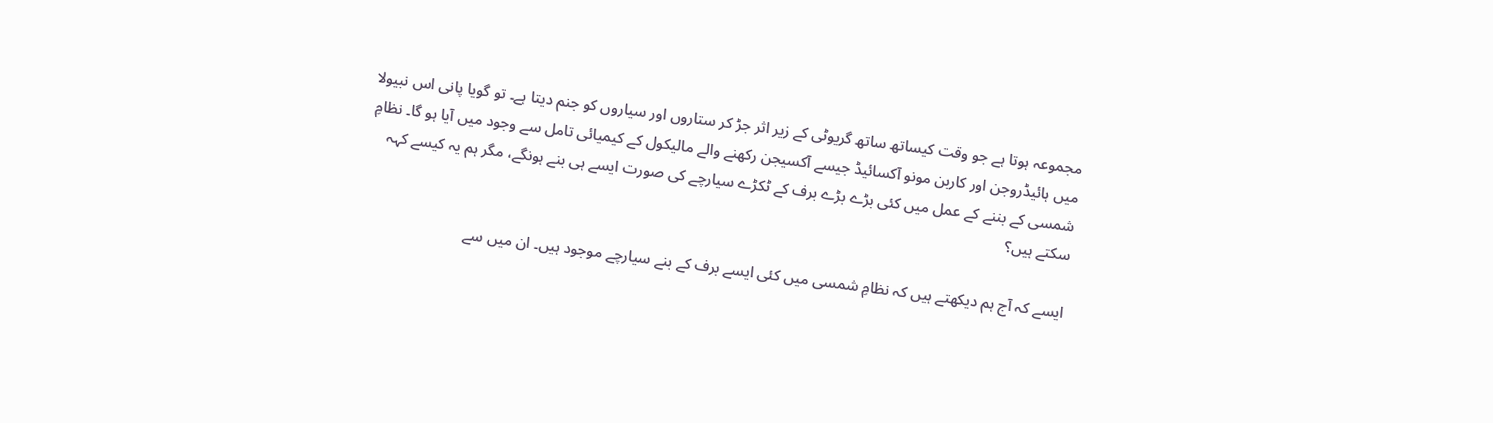مجموعہ ہوتا ہے جو وقت کیساتھ ساتھ گریوٹی کے زیر اثر جڑ کر ستاروں اور سیاروں کو جنم دیتا ہے۔ تو گویا پانی اس نبیولا میں ہائیڈروجن اور کاربن مونو آکسائیڈ جیسے آکسیجن رکھنے والے مالیکول کے کیمیائی تامل سے وجود میں آیا ہو گا۔ نظامِ شمسی کے بننے کے عمل میں کئی بڑے بڑے برف کے ٹکڑے سیارچے کی صورت ایسے ہی بنے ہونگے، مگر ہم یہ کیسے کہہ سکتے ہیں؟

ایسے کہ آج ہم دیکھتے ہیں کہ نظامِ شمسی میں کئی ایسے برف کے بنے سیارچے موجود ہیں۔ ان میں سے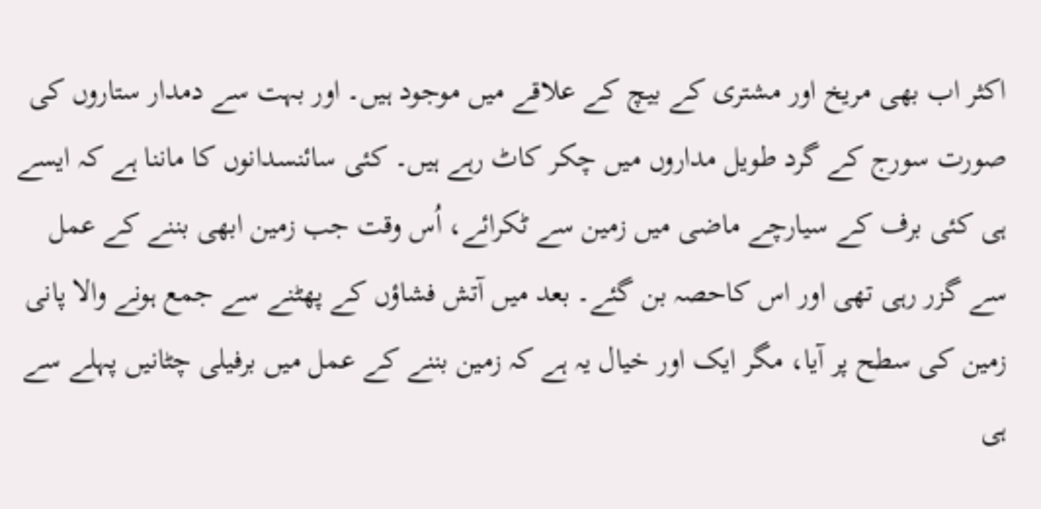اکثر اب بھی مریخ اور مشتری کے بیچ کے علاقے میں موجود ہیں۔ اور بہت سے دمدار ستاروں کی صورت سورج کے گرد طویل مداروں میں چکر کاٹ رہے ہیں۔ کئی سائنسدانوں کا ماننا ہے کہ ایسے ہی کئی برف کے سیارچے ماضی میں زمین سے ٹکرائے، اُس وقت جب زمین ابھی بننے کے عمل سے گزر رہی تھی اور اس کاحصہ بن گئے۔ بعد میں آتش فشاؤں کے پھٹنے سے جمع ہونے والا پانی زمین کی سطح پر آیا، مگر ایک اور خیال یہ ہے کہ زمین بننے کے عمل میں برفیلی چٹانیں پہلے سے ہی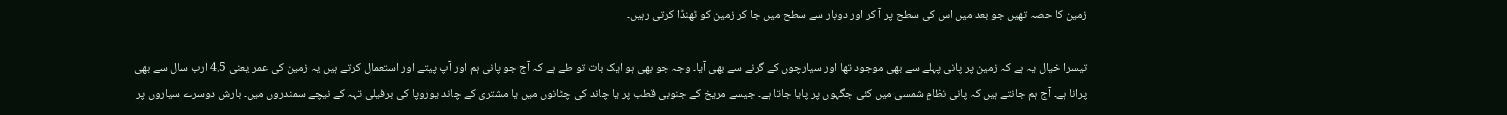زمین کا حصہ تھیں جو بعد میں اس کی سطح پر آ کر اور دوبار سے سطح میں جا کر زمین کو ٹھنڈا کرتی رہیں۔

تیسرا خیال یہ ہے کہ زمین پر پانی پہلے سے بھی موجود تھا اور سیارچوں کے گرنے سے بھی آیا۔ وجہ جو بھی ہو ایک بات تو طے ہے کہ آج جو پانی ہم اور آپ پیتے اور استعمال کرتے ہیں یہ زمین کی عمر یعنی 4.5 ارب سال سے بھی پرانا ہے۔ آج ہم جانتے ہیں کہ پانی نظامِ شمسی میں کئی جگہوں پر پایا جاتا ہے۔ جیسے مریخ کے جنوبی قطب پر یا چاند کی چٹانوں میں یا مشتری کے چاند یوروپا کی برفیلی تہہ کے نیچے سمندروں میں۔ بارش دوسرے سیاروں پر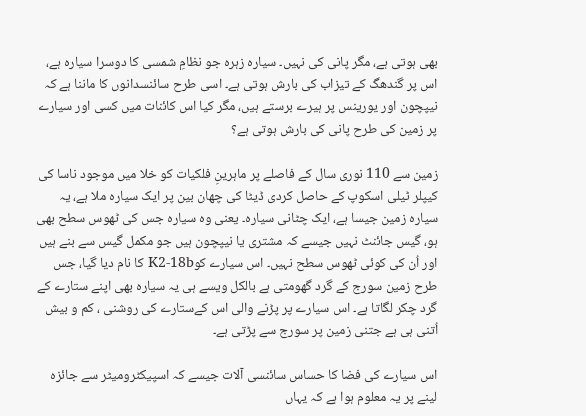بھی ہوتی ہے، مگر پانی کی نہیں۔ سیارہ زہرہ جو نظامِ شمسی کا دوسرا سیارہ ہے، اس پر گندھگ کے تیزاب کی بارش ہوتی ہے۔ اسی طرح سائنسدانوں کا ماننا ہے کہ نیپچون اور یورینس پر ہیرے برستے ہیں، مگر کیا اس کائنات میں کسی اور سیارے پر زمین کی طرح پانی کی بارش ہوتی ہے؟

زمین سے 110 نوری سال کے فاصلے پر ماہرینِ فلکیات کو خلا میں موجود ناسا کی کیپلر ٹیلی اسکوپ کے حاصل کردی ڈیٹا کی چھان بین پر ایک سیارہ ملا ہے، یہ سیارہ زمین جیسا ہے، ایک چٹانی سیارہ۔ یعنی وہ سیارہ جس کی ٹھوس سطح بھی ہو، گیس جائنٹ نہیں جیسے کہ مشتری یا نیپچون ہیں جو مکمل گیس سے بنے ہیں اور اُن کی کوئی ٹھوس سطح نہیں۔ اس سیارے کوK2-18b کا نام دیا گیا، جس طرح زمین سورج کے گرد گھومتی ہے بالکل ویسے ہی یہ سیارہ بھی اپنے ستارے کے گرد چکر لگاتا ہے۔ اس سیارے پر پڑنے والی اس کےستارے کی روشنی ، کم و بیش اُتنی ہی ہے جتنی زمین پر سورج سے پڑتی ہے۔

اس سیارے کی فضا کا حساس سائنسی آلات جیسے کہ اسپیکٹرومیٹر سے جائزہ لینے پر یہ معلوم ہوا ہے کہ یہاں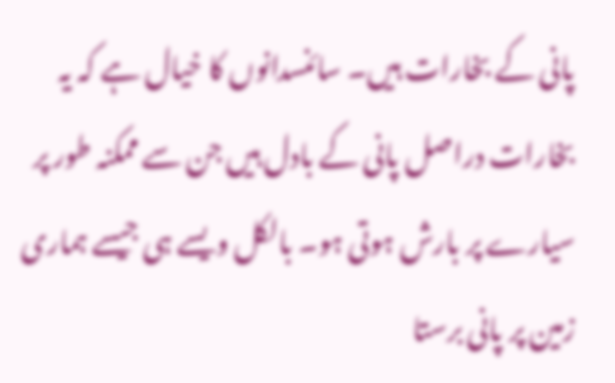پانی کے بخارات ہیں۔ سائنسدانوں کا خیال ہے کہ یہ بخارات دراصل پانی کے بادل ہیں جن سے ممکنہ طور پر سیارے پر بارش ہوتی ہو۔ بالکل ویسے ہی جیسے ہماری زمین پر پانی برستا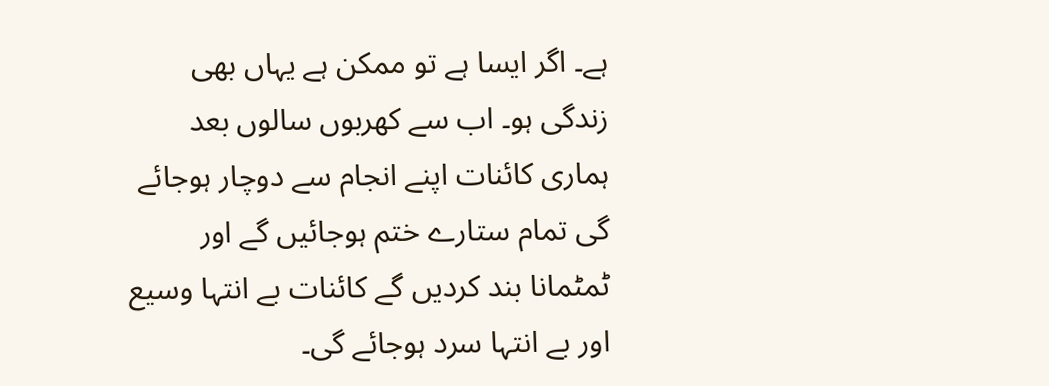ہے۔ اگر ایسا ہے تو ممکن ہے یہاں بھی زندگی ہو۔ اب سے کھربوں سالوں بعد ہماری کائنات اپنے انجام سے دوچار ہوجائے گی تمام ستارے ختم ہوجائیں گے اور ٹمٹمانا بند کردیں گے کائنات بے انتہا وسیع اور بے انتہا سرد ہوجائے گی۔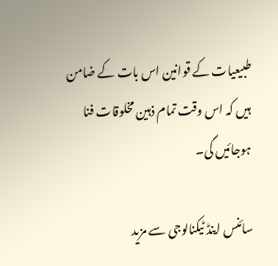طبیعیات کے قوانین اس بات کے ضامن ہیں کہ اس وقت تمام ذہین مخلوقات فنا ہوجائیں گی۔

سائنس اینڈ ٹیکنالوجی سے مزید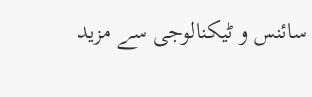سائنس و ٹیکنالوجی سے مزید